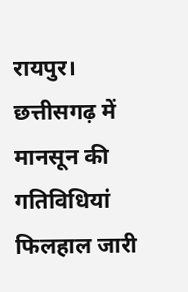रायपुर। छत्तीसगढ़ में मानसून की गतिविधियां फिलहाल जारी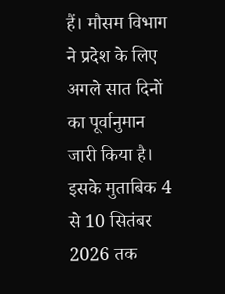हैं। मौसम विभाग ने प्रदेश के लिए अगले सात दिनों का पूर्वानुमान जारी किया है। इसके मुताबिक 4 से 10 सितंबर 2026 तक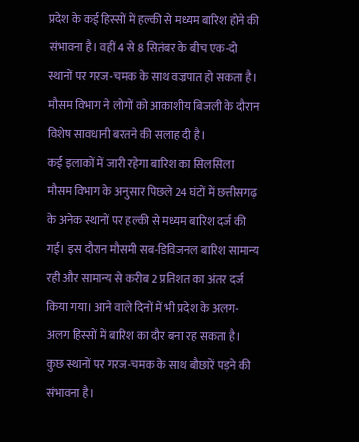प्रदेश के कई हिस्सों में हल्की से मध्यम बारिश होने की संभावना है। वहीं 4 से 8 सितंबर के बीच एक-दो स्थानों पर गरज-चमक के साथ वज्रपात हो सकता है। मौसम विभाग ने लोगों को आकाशीय बिजली के दौरान विशेष सावधानी बरतने की सलाह दी है।
कई इलाकों में जारी रहेगा बारिश का सिलसिला
मौसम विभाग के अनुसार पिछले 24 घंटों में छत्तीसगढ़ के अनेक स्थानों पर हल्की से मध्यम बारिश दर्ज की गई। इस दौरान मौसमी सब-डिविजनल बारिश सामान्य रही और सामान्य से करीब 2 प्रतिशत का अंतर दर्ज किया गया। आने वाले दिनों में भी प्रदेश के अलग-अलग हिस्सों में बारिश का दौर बना रह सकता है। कुछ स्थानों पर गरज-चमक के साथ बौछारें पड़ने की संभावना है।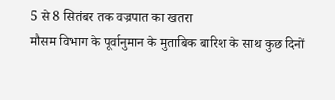5 से 8 सितंबर तक वज्रपात का खतरा
मौसम विभाग के पूर्वानुमान के मुताबिक बारिश के साथ कुछ दिनों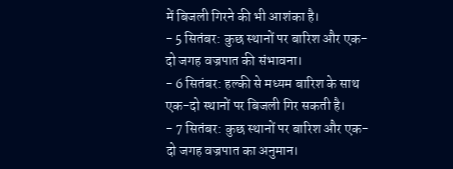में बिजली गिरने की भी आशंका है।
- 5 सितंबर: कुछ स्थानों पर बारिश और एक-दो जगह वज्रपात की संभावना।
- 6 सितंबर: हल्की से मध्यम बारिश के साथ एक-दो स्थानों पर बिजली गिर सकती है।
- 7 सितंबर: कुछ स्थानों पर बारिश और एक-दो जगह वज्रपात का अनुमान।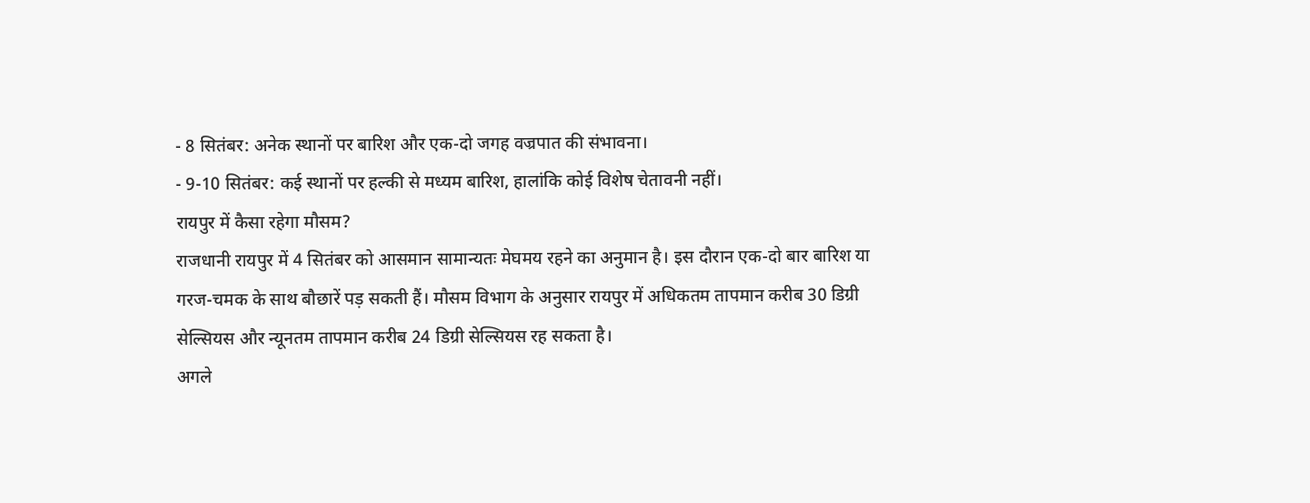- 8 सितंबर: अनेक स्थानों पर बारिश और एक-दो जगह वज्रपात की संभावना।
- 9-10 सितंबर: कई स्थानों पर हल्की से मध्यम बारिश, हालांकि कोई विशेष चेतावनी नहीं।
रायपुर में कैसा रहेगा मौसम?
राजधानी रायपुर में 4 सितंबर को आसमान सामान्यतः मेघमय रहने का अनुमान है। इस दौरान एक-दो बार बारिश या गरज-चमक के साथ बौछारें पड़ सकती हैं। मौसम विभाग के अनुसार रायपुर में अधिकतम तापमान करीब 30 डिग्री सेल्सियस और न्यूनतम तापमान करीब 24 डिग्री सेल्सियस रह सकता है।
अगले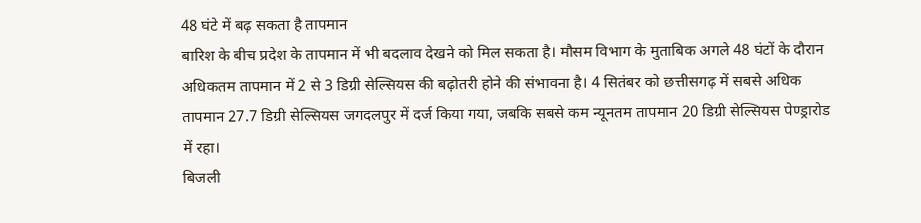48 घंटे में बढ़ सकता है तापमान
बारिश के बीच प्रदेश के तापमान में भी बदलाव देखने को मिल सकता है। मौसम विभाग के मुताबिक अगले 48 घंटों के दौरान अधिकतम तापमान में 2 से 3 डिग्री सेल्सियस की बढ़ोतरी होने की संभावना है। 4 सितंबर को छत्तीसगढ़ में सबसे अधिक तापमान 27.7 डिग्री सेल्सियस जगदलपुर में दर्ज किया गया, जबकि सबसे कम न्यूनतम तापमान 20 डिग्री सेल्सियस पेण्ड्रारोड में रहा।
बिजली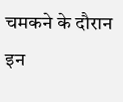चमकने के दौरान इन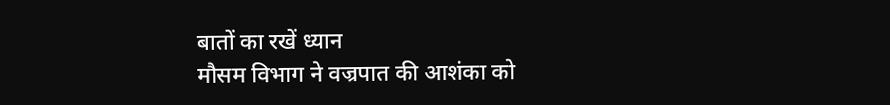बातों का रखें ध्यान
मौसम विभाग ने वज्रपात की आशंका को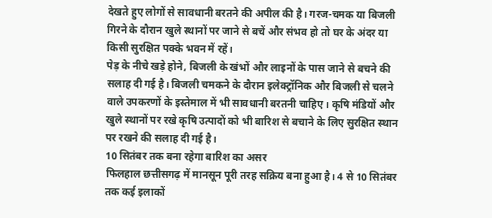देखते हुए लोगों से सावधानी बरतने की अपील की है। गरज-चमक या बिजली गिरने के दौरान खुले स्थानों पर जाने से बचें और संभव हो तो घर के अंदर या किसी सुरक्षित पक्के भवन में रहें।
पेड़ के नीचे खड़े होने, बिजली के खंभों और लाइनों के पास जाने से बचने की सलाह दी गई है। बिजली चमकने के दौरान इलेक्ट्रॉनिक और बिजली से चलने वाले उपकरणों के इस्तेमाल में भी सावधानी बरतनी चाहिए। कृषि मंडियों और खुले स्थानों पर रखे कृषि उत्पादों को भी बारिश से बचाने के लिए सुरक्षित स्थान पर रखने की सलाह दी गई है।
10 सितंबर तक बना रहेगा बारिश का असर
फिलहाल छत्तीसगढ़ में मानसून पूरी तरह सक्रिय बना हुआ है। 4 से 10 सितंबर तक कई इलाकों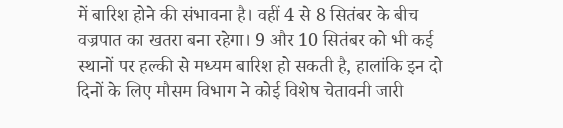में बारिश होने की संभावना है। वहीं 4 से 8 सितंबर के बीच वज्रपात का खतरा बना रहेगा। 9 और 10 सितंबर को भी कई स्थानों पर हल्की से मध्यम बारिश हो सकती है, हालांकि इन दो दिनों के लिए मौसम विभाग ने कोई विशेष चेतावनी जारी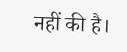नहीं की है।